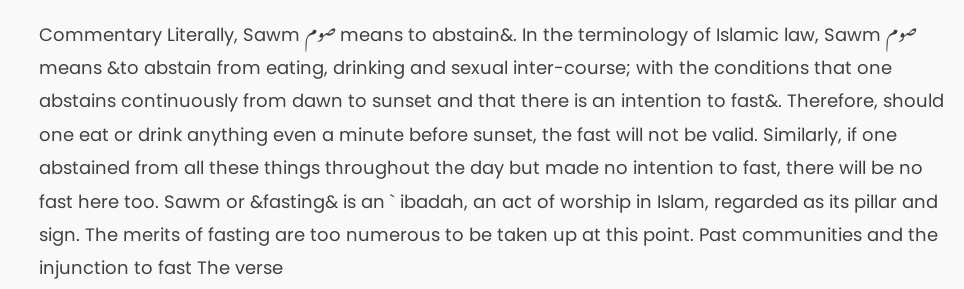Commentary Literally, Sawm صوم means to abstain&. In the terminology of Islamic law, Sawm صوم means &to abstain from eating, drinking and sexual inter-course; with the conditions that one abstains continuously from dawn to sunset and that there is an intention to fast&. Therefore, should one eat or drink anything even a minute before sunset, the fast will not be valid. Similarly, if one abstained from all these things throughout the day but made no intention to fast, there will be no fast here too. Sawm or &fasting& is an ` ibadah, an act of worship in Islam, regarded as its pillar and sign. The merits of fasting are too numerous to be taken up at this point. Past communities and the injunction to fast The verse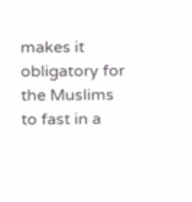makes it obligatory for the Muslims to fast in a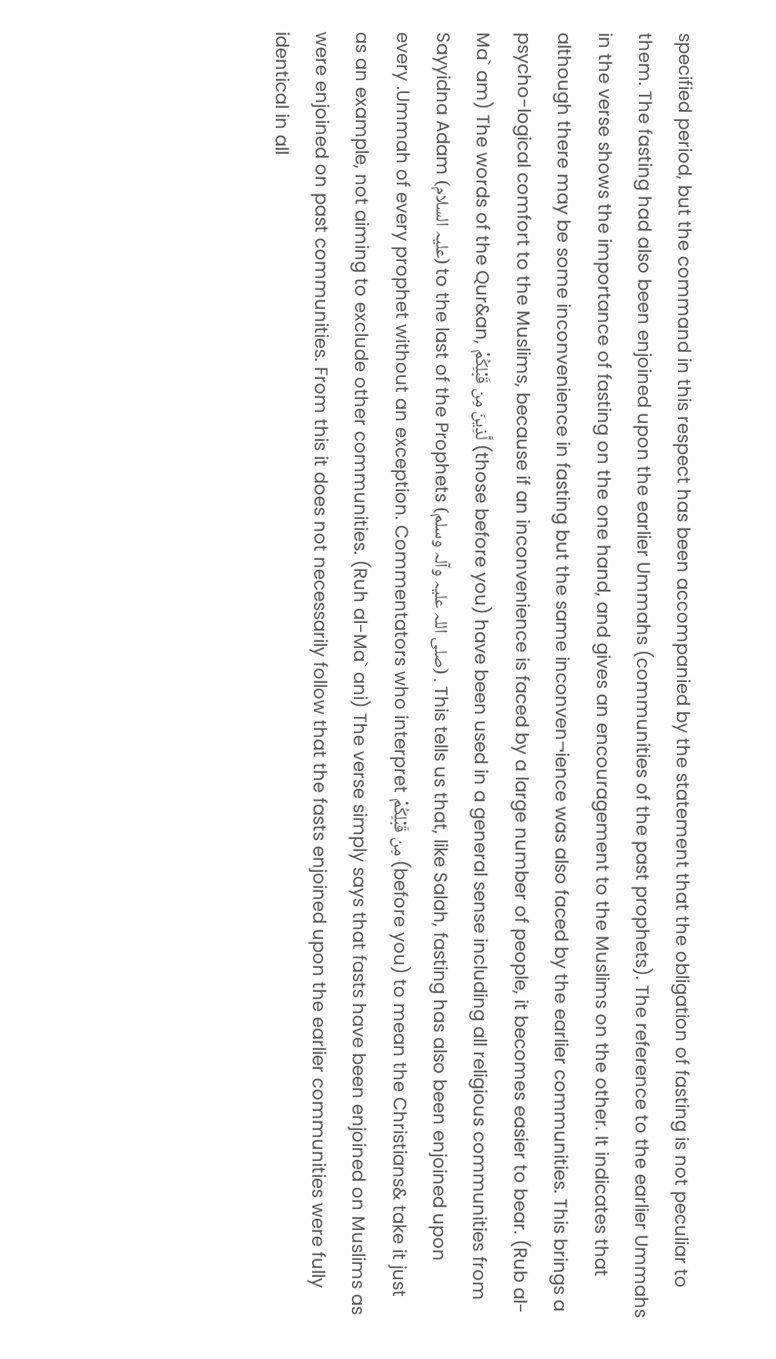specified period, but the command in this respect has been accompanied by the statement that the obligation of fasting is not peculiar to them. The fasting had also been enjoined upon the earlier Ummahs (communities of the past prophets). The reference to the earlier Ummahs in the verse shows the importance of fasting on the one hand, and gives an encouragement to the Muslims on the other. It indicates that although there may be some inconvenience in fasting but the same inconven¬ience was also faced by the earlier communities. This brings a psycho-logical comfort to the Muslims, because if an inconvenience is faced by a large number of people, it becomes easier to bear. (Rub al-Ma` am) The words of the Qur&an, لَّذِينَ مِن قَبْلِكُمْ (those before you) have been used in a general sense including all religious communities from Sayyidna Adam (علیہ السلام) to the last of the Prophets (صلی اللہ علیہ وآلہ وسلم) . This tells us that, like Salah, fasting has also been enjoined upon every .Ummah of every prophet without an exception. Commentators who interpret مِن قَبْلِكُمْ (before you) to mean the Christians& take it just as an example, not aiming to exclude other communities. (Ruh al-Ma` ani) The verse simply says that fasts have been enjoined on Muslims as were enjoined on past communities. From this it does not necessarily follow that the fasts enjoined upon the earlier communities were fully identical in all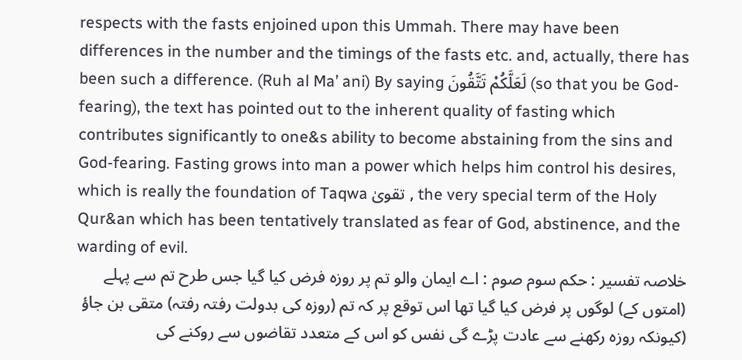respects with the fasts enjoined upon this Ummah. There may have been differences in the number and the timings of the fasts etc. and, actually, there has been such a difference. (Ruh al Ma’ ani) By saying لَعَلَّكُمْ تَتَّقُونَ (so that you be God-fearing), the text has pointed out to the inherent quality of fasting which contributes significantly to one&s ability to become abstaining from the sins and God-fearing. Fasting grows into man a power which helps him control his desires, which is really the foundation of Taqwa تقویٰ , the very special term of the Holy Qur&an which has been tentatively translated as fear of God, abstinence, and the warding of evil.
خلاصہ تفسیر : حکم سوم صوم : اے ایمان والو تم پر روزہ فرض کیا گیا جس طرح تم سے پہلے (امتوں کے) لوگوں پر فرض کیا گیا تھا اس توقع پر کہ تم (روزہ کی بدولت رفتہ رفتہ) متقی بن جاؤ (کیونکہ روزہ رکھنے سے عادت پڑے گی نفس کو اس کے متعدد تقاضوں سے روکنے کی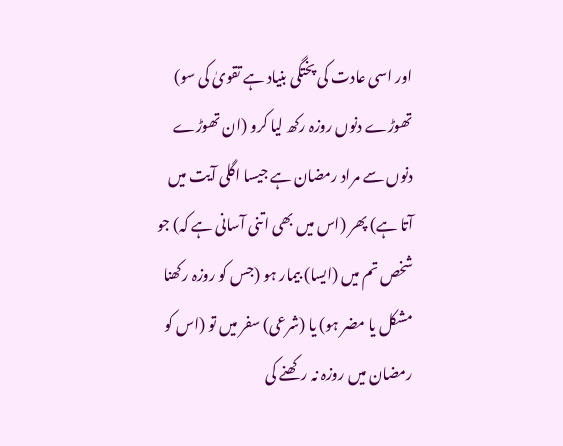اور اسی عادت کی پختگی بنیاد ہے تقویٰ کی سو) تھوڑے دنوں روزہ رکھ لیا کرو (ان تھوڑے دنوں سے مراد رمضان ہے جیسا اگلی آیت میں آتا ہے) پھر (اس میں بھی اتنی آسانی ہے کہ) جو شخص تم میں (ایسا) بیمار ہو (جس کو روزہ رکھنا مشکل یا مضر ہو) یا (شرعی) سفر میں تو (اس کو رمضان میں روزہ نہ رکھنے کی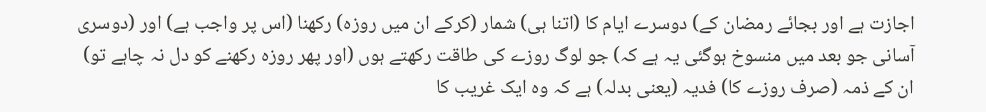اجازت ہے اور بجائے رمضان کے) دوسرے ایام کا (اتنا ہی) شمار (کرکے ان میں روزہ) رکھنا (اس پر واجب ہے) اور (دوسری آسانی جو بعد میں منسوخ ہوگئی یہ ہے کہ) جو لوگ روزے کی طاقت رکھتے ہوں (اور پھر روزہ رکھنے کو دل نہ چاہے تو) ان کے ذمہ (صرف روزے کا) فدیہ (یعنی بدلہ) ہے کہ وہ ایک غریب کا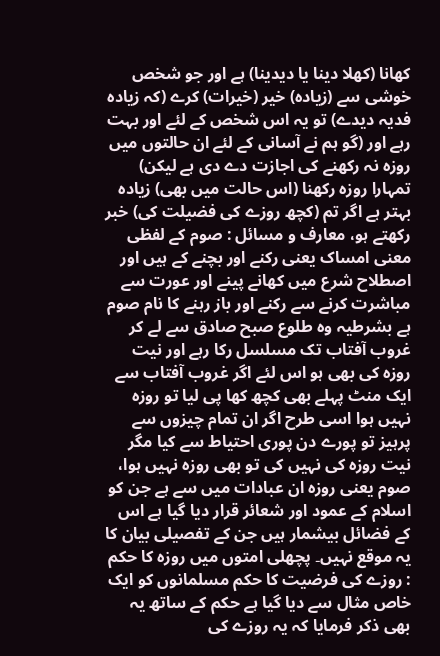کھانا (کھلا دینا یا دیدینا) ہے اور جو شخص خوشی سے (زیادہ) خیر (خیرات) کرے (کہ زیادہ فدیہ دیدے) تو یہ اس شخص کے لئے اور بہت رہے اور (گو ہم نے آسانی کے لئے ان حالتوں میں روزہ نہ رکھنے کی اجازت دے دی ہے لیکن) تمہارا روزہ رکھنا (اس حالت میں بھی) زیادہ بہتر ہے اگر تم (کچھ روزے کی فضیلت کی) خبر رکھتے ہو، معارف و مسائل : صوم کے لفظی معنی امساک یعنی رکنے اور بچنے کے ہیں اور اصطلاح شرع میں کھانے پینے اور عورت سے مباشرت کرنے سے رکنے اور باز رہنے کا نام صوم ہے بشرطیہ وہ طلوع صبح صادق سے لے کر غروب آفتاب تک مسلسل رکا رہے اور نیت روزہ کی بھی ہو اس لئے اگر غروب آفتاب سے ایک منٹ پہلے بھی کچھ کھا پی لیا تو روزہ نہیں ہوا اسی طرح اگر ان تمام چیزوں سے پرہیز تو پورے دن پوری احتیاط سے کیا مگر نیت روزہ کی نہیں کی تو بھی روزہ نہیں ہوا، صوم یعنی روزہ ان عبادات میں سے ہے جن کو اسلام کے عمود اور شعائر قرار دیا گیا ہے اس کے فضائل بیشمار ہیں جن کے تفصیلی بیان کا یہ موقع نہیں۔ پچھلی امتوں میں روزہ کا حکم : روزے کی فرضیت کا حکم مسلمانوں کو ایک خاص مثال سے دیا گیا ہے حکم کے ساتھ یہ بھی ذکر فرمایا کہ یہ روزے کی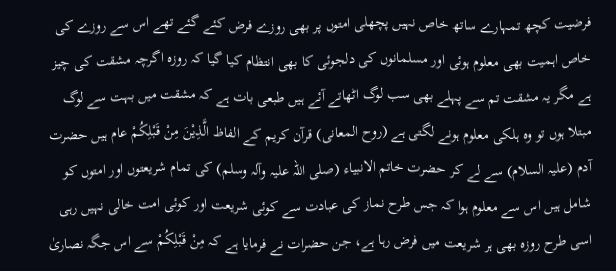فرضیت کچھ تمہارے ساتھ خاص نہیں پچھلی امتوں پر بھی روزے فرض کئے گئے تھے اس سے روزے کی خاص اہمیت بھی معلوم ہوئی اور مسلمانوں کی دلجوئی کا بھی انتظام کیا گیا کہ روزہ اگرچہ مشقت کی چیز ہے مگر یہ مشقت تم سے پہلے بھی سب لوگ اٹھاتے آئے ہیں طبعی بات ہے کہ مشقت میں بہت سے لوگ مبتلا ہوں تو وہ ہلکی معلوم ہونے لگتی ہے (روح المعانی) قرآن کریم کے الفاظ الَّذِيْنَ مِنْ قَبْلِكُمْ عام ہیں حضرت آدم (علیہ السلام) سے لے کر حضرت خاتم الانبیاء (صلی اللہ علیہ وآلہ وسلم) کی تمام شریعتوں اور امتوں کو شامل ہیں اس سے معلوم ہوا کہ جس طرح نماز کی عبادت سے کوئی شریعت اور کوئی امت خالی نہیں رہی اسی طرح روزہ بھی ہر شریعت میں فرض رہا ہے، جن حضرات نے فرمایا ہے کہ مِنْ قَبْلِكُمْ سے اس جگہ نصاریٰ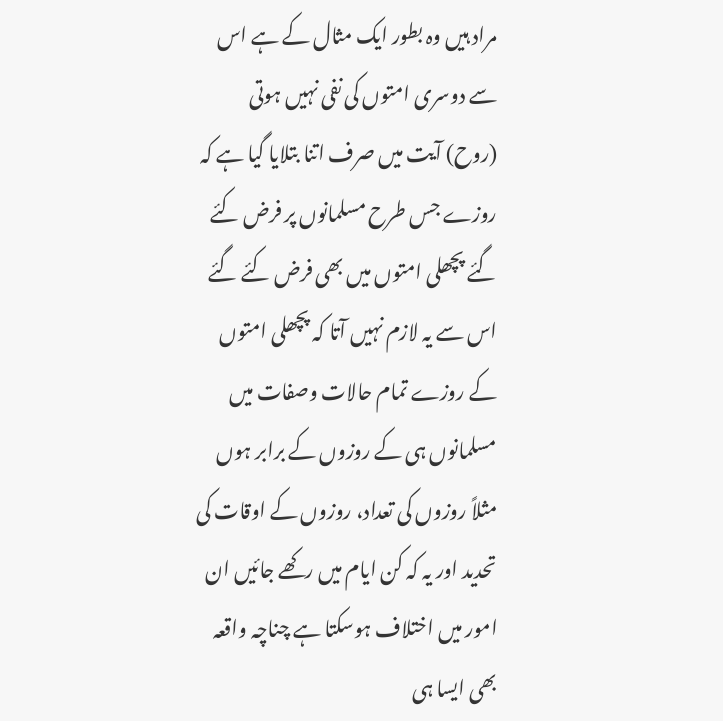مراد ہیں وہ بطور ایک مثال کے ہے اس سے دوسری امتوں کی نفی نہیں ہوتی (روح) آیت میں صرف اتنا بتلایا گیا ہے کہ روزے جس طرح مسلمانوں پر فرض کئے گئے پچھلی امتوں میں بھی فرض کئے گئے اس سے یہ لازم نہیں آتا کہ پچھلی امتوں کے روزے تمام حالات وصفات میں مسلمانوں ہی کے روزوں کے برابر ہوں مثلاً روزوں کی تعداد، روزوں کے اوقات کی تحدید اور یہ کہ کن ایام میں رکھے جائیں ان امور میں اختلاف ہوسکتا ہے چناچہ واقعہ بھی ایسا ہی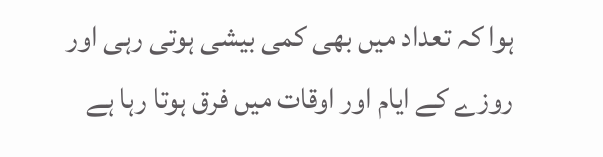ہوا کہ تعداد میں بھی کمی بیشی ہوتی رہی اور روزے کے ایام اور اوقات میں فرق ہوتا رہا ہے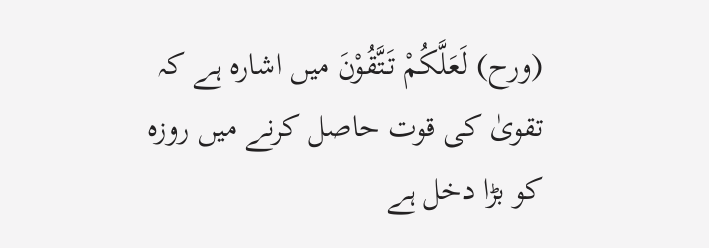(ورح) لَعَلَّكُمْ تَتَّقُوْنَ میں اشارہ ہے کہ تقویٰ کی قوت حاصل کرنے میں روزہ کو بڑا دخل ہے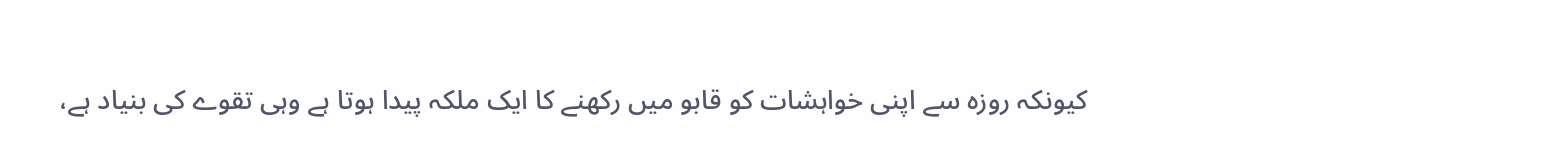کیونکہ روزہ سے اپنی خواہشات کو قابو میں رکھنے کا ایک ملکہ پیدا ہوتا ہے وہی تقوے کی بنیاد ہے،